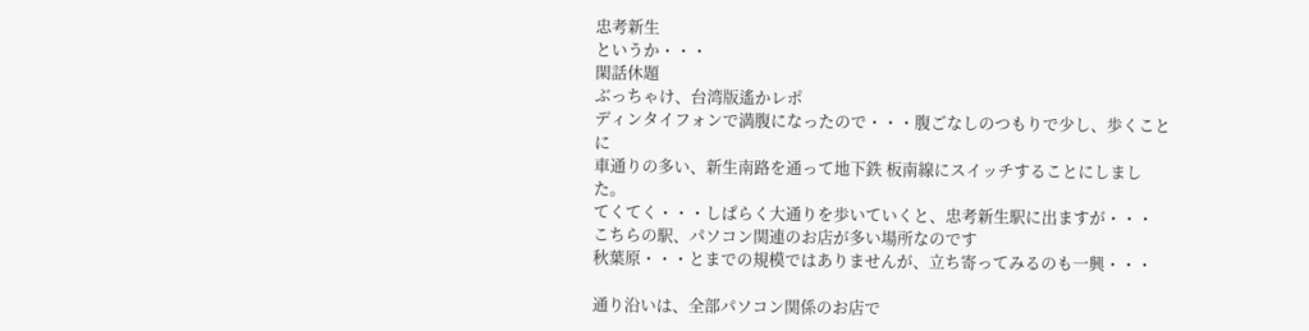忠考新生
というか・・・
閑話休題
ぶっちゃけ、台湾版遙かレポ
ディンタイフォンで満腹になったので・・・腹ごなしのつもりで少し、歩くことに
車通りの多い、新生南路を通って地下鉄 板南線にスイッチすることにしました。
てくてく・・・しぱらく大通りを歩いていくと、忠考新生駅に出ますが・・・
こちらの駅、パソコン関連のお店が多い場所なのです
秋葉原・・・とまでの規模ではありませんが、立ち寄ってみるのも一興・・・

通り沿いは、全部パソコン関係のお店で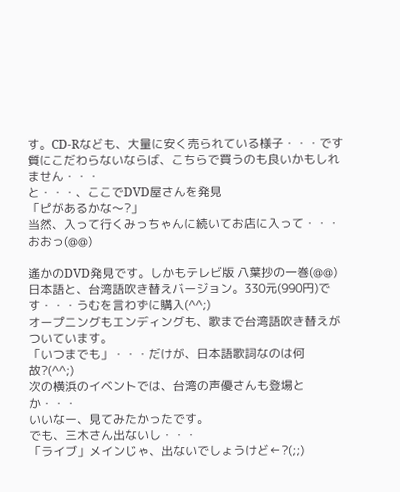す。CD-Rなども、大量に安く売られている様子・・・です
質にこだわらないならば、こちらで買うのも良いかもしれません・・・
と・・・、ここでDVD屋さんを発見
「ピがあるかな〜?」
当然、入って行くみっちゃんに続いてお店に入って・・・
おおっ(@@)

遙かのDVD発見です。しかもテレビ版 八葉抄の一巻(@@)
日本語と、台湾語吹き替えバージョン。330元(990円)です・・・うむを言わずに購入(^^;)
オープニングもエンディングも、歌まで台湾語吹き替えがついています。
「いつまでも」・・・だけが、日本語歌詞なのは何故?(^^;)
次の横浜のイベントでは、台湾の声優さんも登場とか・・・
いいなー、見てみたかったです。
でも、三木さん出ないし・・・
「ライブ」メインじゃ、出ないでしょうけど←?(;;)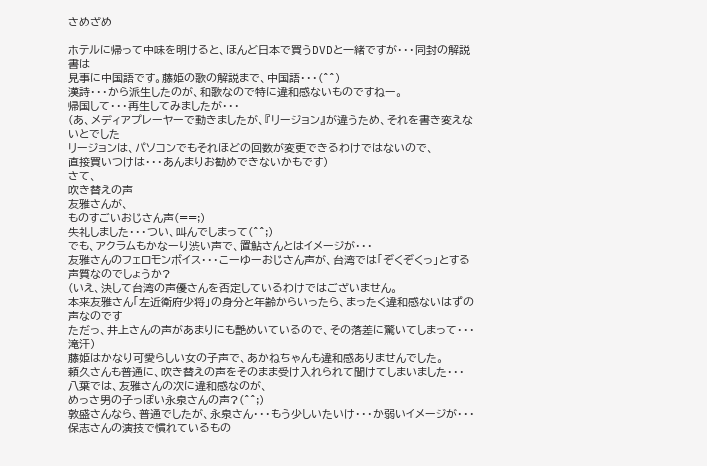さめざめ

ホテルに帰って中味を明けると、ほんど日本で買うDVDと一緒ですが・・・同封の解説書は
見事に中国語です。藤姫の歌の解説まで、中国語・・・(^^)
漢詩・・・から派生したのが、和歌なので特に違和感ないものですねー。
帰国して・・・再生してみましたが・・・
(あ、メディアプレーヤーで動きましたが、『リージョン』が違うため、それを書き変えないとでした
リージョンは、パソコンでもそれほどの回数が変更できるわけではないので、
直接買いつけは・・・あんまりお勧めできないかもです)
さて、
吹き替えの声
友雅さんが、
ものすごいおじさん声(==;)
失礼しました・・・つい、叫んでしまって(^^;)
でも、アクラムもかなーり渋い声で、置鮎さんとはイメージが・・・
友雅さんのフェロモンボイス・・・こーゆーおじさん声が、台湾では「ぞくぞくっ」とする声質なのでしょうか?
(いえ、決して台湾の声優さんを否定しているわけではございません。
本来友雅さん「左近衛府少将」の身分と年齢からいったら、まったく違和感ないはずの声なのです
ただっ、井上さんの声があまりにも艶めいているので、その落差に驚いてしまって・・・滝汗)
藤姫はかなり可愛らしい女の子声で、あかねちゃんも違和感ありませんでした。
頼久さんも普通に、吹き替えの声をそのまま受け入れられて聞けてしまいました・・・
八葉では、友雅さんの次に違和感なのが、
めっさ男の子っぽい永泉さんの声?(^^;)
敦盛さんなら、普通でしたが、永泉さん・・・もう少しいたいけ・・・か弱いイメージが・・・保志さんの演技で慣れているもの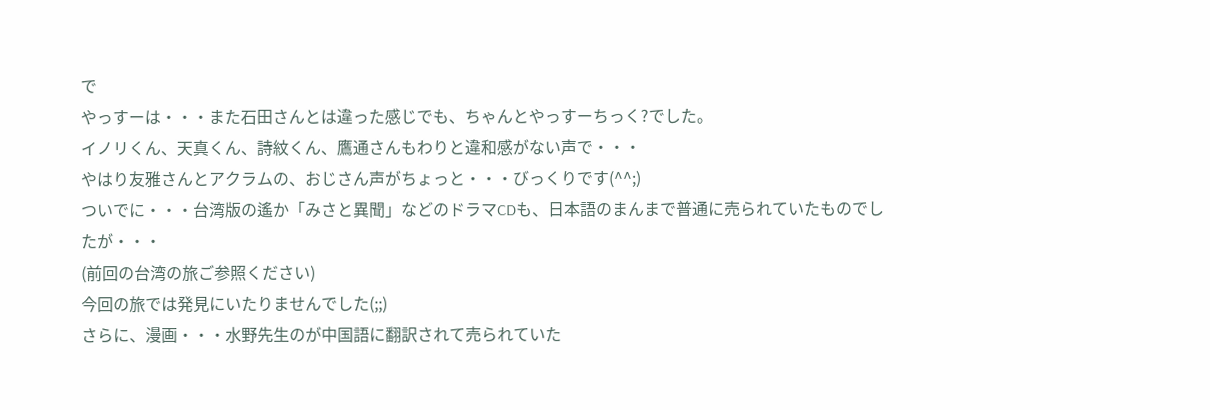で
やっすーは・・・また石田さんとは違った感じでも、ちゃんとやっすーちっく?でした。
イノリくん、天真くん、詩紋くん、鷹通さんもわりと違和感がない声で・・・
やはり友雅さんとアクラムの、おじさん声がちょっと・・・びっくりです(^^;)
ついでに・・・台湾版の遙か「みさと異聞」などのドラマCDも、日本語のまんまで普通に売られていたものでしたが・・・
(前回の台湾の旅ご参照ください)
今回の旅では発見にいたりませんでした(;;)
さらに、漫画・・・水野先生のが中国語に翻訳されて売られていた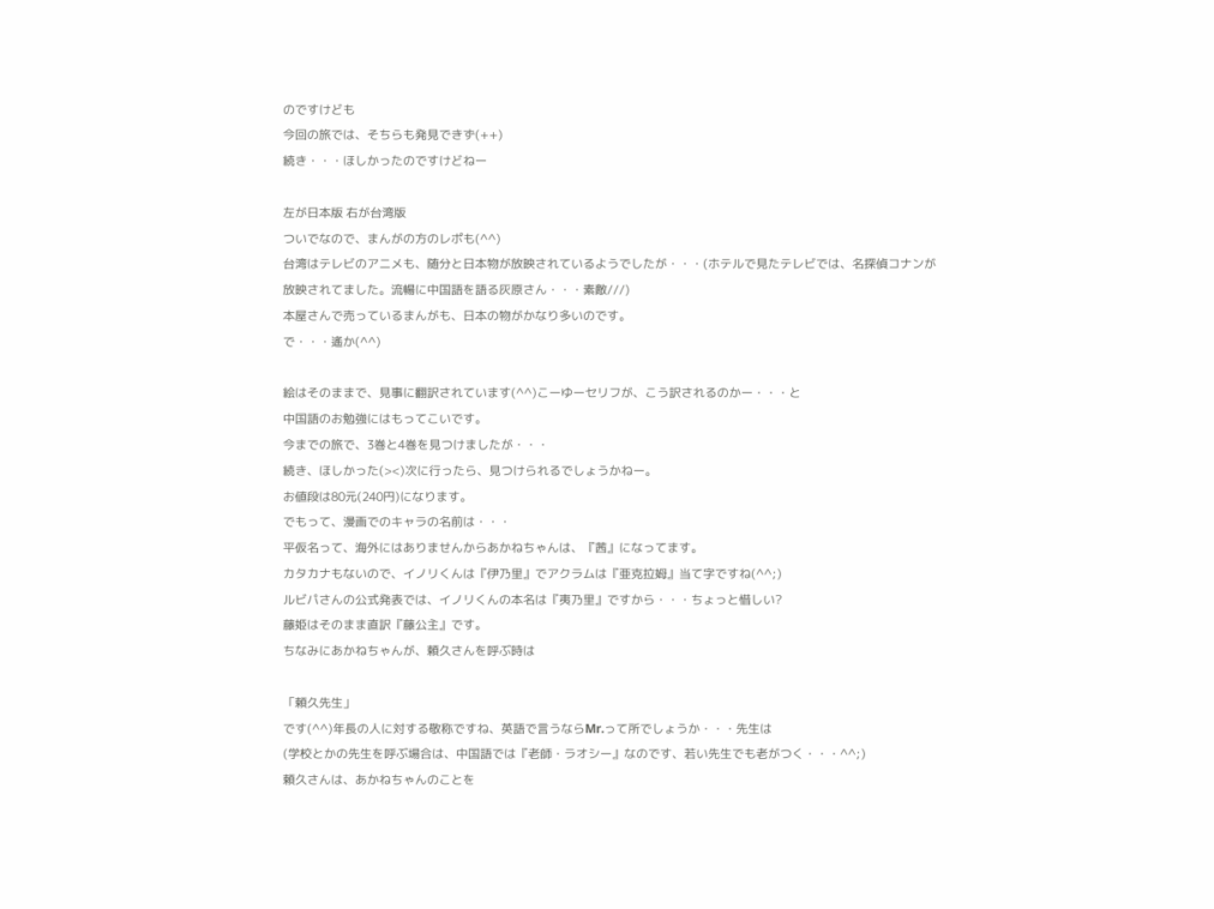のですけども
今回の旅では、そちらも発見できず(++)
続き・・・ほしかったのですけどねー

左が日本版 右が台湾版
ついでなので、まんがの方のレポも(^^)
台湾はテレビのアニメも、随分と日本物が放映されているようでしたが・・・(ホテルで見たテレビでは、名探偵コナンが放映されてました。流暢に中国語を語る灰原さん・・・素敵///)
本屋さんで売っているまんがも、日本の物がかなり多いのです。
で・・・遙か(^^)

絵はそのままで、見事に翻訳されています(^^)こーゆーセリフが、こう訳されるのかー・・・と
中国語のお勉強にはもってこいです。
今までの旅で、3巻と4巻を見つけましたが・・・
続き、ほしかった(><)次に行ったら、見つけられるでしょうかねー。
お値段は80元(240円)になります。
でもって、漫画でのキャラの名前は・・・
平仮名って、海外にはありませんからあかねちゃんは、『茜』になってます。
カタカナもないので、イノリくんは『伊乃里』でアクラムは『亜克拉姆』当て字ですね(^^;)
ルビパさんの公式発表では、イノリくんの本名は『夷乃里』ですから・・・ちょっと惜しい?
藤姫はそのまま直訳『藤公主』です。
ちなみにあかねちゃんが、頼久さんを呼ぶ時は

「頼久先生」
です(^^)年長の人に対する敬称ですね、英語で言うならMr.って所でしょうか・・・先生は
(学校とかの先生を呼ぶ場合は、中国語では『老師・ラオシー』なのです、若い先生でも老がつく・・・^^;)
頼久さんは、あかねちゃんのことを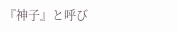『神子』と呼び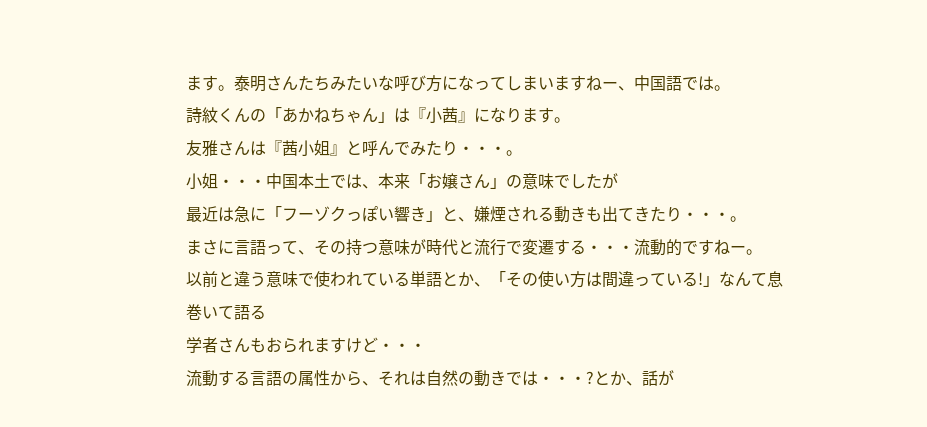ます。泰明さんたちみたいな呼び方になってしまいますねー、中国語では。
詩紋くんの「あかねちゃん」は『小茜』になります。
友雅さんは『茜小姐』と呼んでみたり・・・。
小姐・・・中国本土では、本来「お嬢さん」の意味でしたが
最近は急に「フーゾクっぽい響き」と、嫌煙される動きも出てきたり・・・。
まさに言語って、その持つ意味が時代と流行で変遷する・・・流動的ですねー。
以前と違う意味で使われている単語とか、「その使い方は間違っている!」なんて息巻いて語る
学者さんもおられますけど・・・
流動する言語の属性から、それは自然の動きでは・・・?とか、話が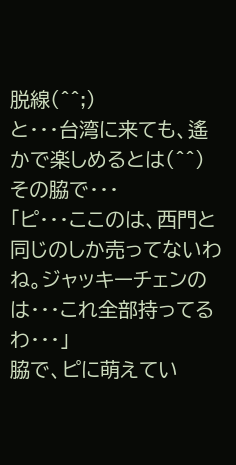脱線(^^;)
と・・・台湾に来ても、遙かで楽しめるとは(^^)
その脇で・・・
「ピ・・・ここのは、西門と同じのしか売ってないわね。ジャッキーチェンのは・・・これ全部持ってるわ・・・」
脇で、ピに萌えてい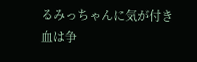るみっちゃんに気が付き
血は争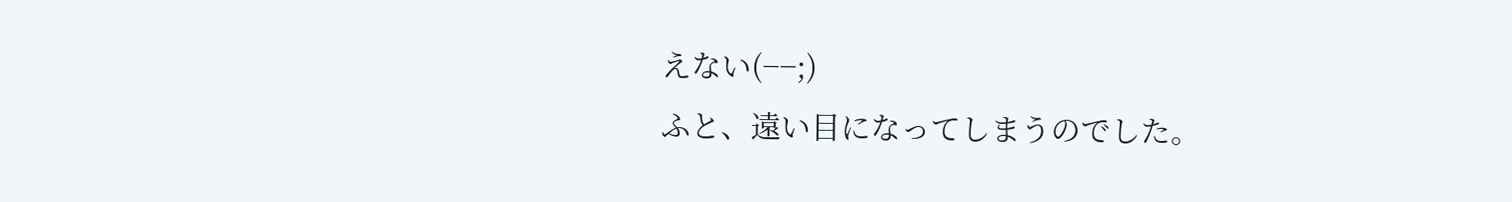えない(−−;)
ふと、遠い目になってしまうのでした。